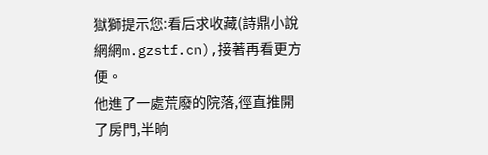獄獅提示您:看后求收藏(詩鼎小說網網m.gzstf.cn),接著再看更方便。
他進了一處荒廢的院落,徑直推開了房門,半晌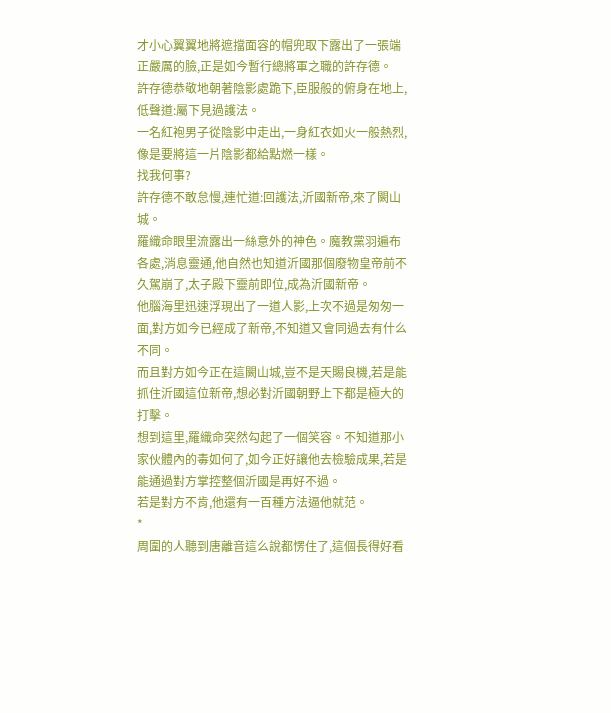才小心翼翼地將遮擋面容的帽兜取下露出了一張端正嚴厲的臉,正是如今暫行總將軍之職的許存德。
許存德恭敬地朝著陰影處跪下,臣服般的俯身在地上,低聲道:屬下見過護法。
一名紅袍男子從陰影中走出,一身紅衣如火一般熱烈,像是要將這一片陰影都給點燃一樣。
找我何事?
許存德不敢怠慢,連忙道:回護法,沂國新帝,來了闕山城。
羅織命眼里流露出一絲意外的神色。魔教黨羽遍布各處,消息靈通,他自然也知道沂國那個廢物皇帝前不久駕崩了,太子殿下靈前即位,成為沂國新帝。
他腦海里迅速浮現出了一道人影,上次不過是匆匆一面,對方如今已經成了新帝,不知道又會同過去有什么不同。
而且對方如今正在這闕山城,豈不是天賜良機,若是能抓住沂國這位新帝,想必對沂國朝野上下都是極大的打擊。
想到這里,羅織命突然勾起了一個笑容。不知道那小家伙體內的毒如何了,如今正好讓他去檢驗成果,若是能通過對方掌控整個沂國是再好不過。
若是對方不肯,他還有一百種方法逼他就范。
*
周圍的人聽到唐離音這么說都愣住了,這個長得好看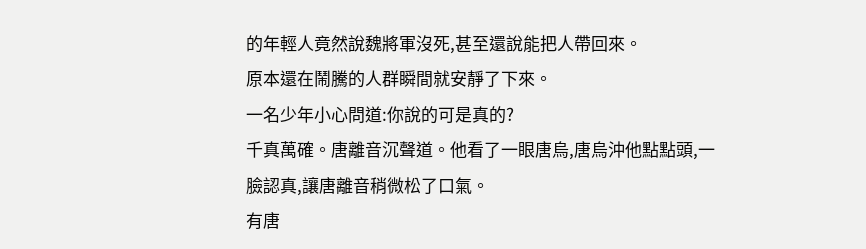的年輕人竟然說魏將軍沒死,甚至還說能把人帶回來。
原本還在鬧騰的人群瞬間就安靜了下來。
一名少年小心問道:你說的可是真的?
千真萬確。唐離音沉聲道。他看了一眼唐烏,唐烏沖他點點頭,一臉認真,讓唐離音稍微松了口氣。
有唐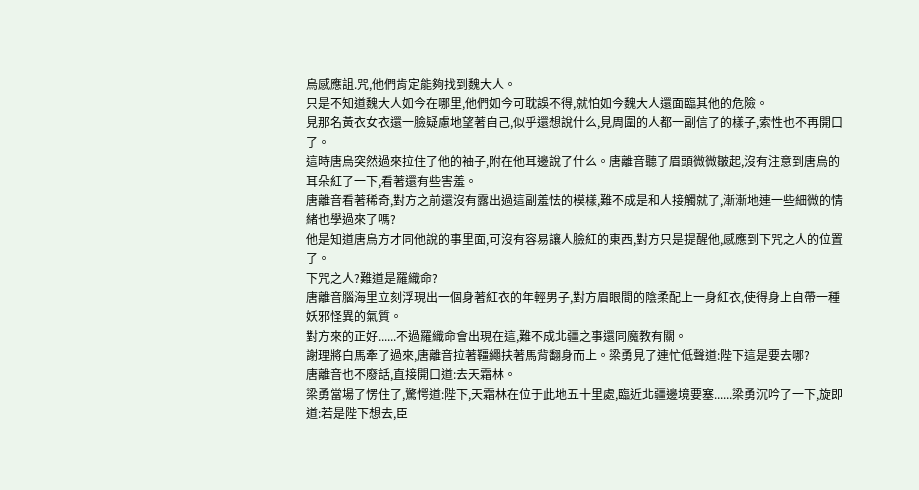烏感應詛.咒,他們肯定能夠找到魏大人。
只是不知道魏大人如今在哪里,他們如今可耽誤不得,就怕如今魏大人還面臨其他的危險。
見那名黃衣女衣還一臉疑慮地望著自己,似乎還想說什么,見周圍的人都一副信了的樣子,索性也不再開口了。
這時唐烏突然過來拉住了他的袖子,附在他耳邊說了什么。唐離音聽了眉頭微微皺起,沒有注意到唐烏的耳朵紅了一下,看著還有些害羞。
唐離音看著稀奇,對方之前還沒有露出過這副羞怯的模樣,難不成是和人接觸就了,漸漸地連一些細微的情緒也學過來了嗎?
他是知道唐烏方才同他說的事里面,可沒有容易讓人臉紅的東西,對方只是提醒他,感應到下咒之人的位置了。
下咒之人?難道是羅織命?
唐離音腦海里立刻浮現出一個身著紅衣的年輕男子,對方眉眼間的陰柔配上一身紅衣,使得身上自帶一種妖邪怪異的氣質。
對方來的正好......不過羅織命會出現在這,難不成北疆之事還同魔教有關。
謝理將白馬牽了過來,唐離音拉著韁繩扶著馬背翻身而上。梁勇見了連忙低聲道:陛下這是要去哪?
唐離音也不廢話,直接開口道:去天霜林。
梁勇當場了愣住了,驚愕道:陛下,天霜林在位于此地五十里處,臨近北疆邊境要塞......梁勇沉吟了一下,旋即道:若是陛下想去,臣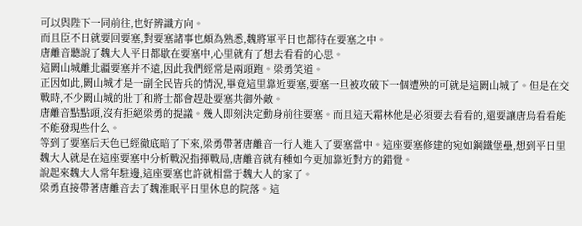可以與陛下一同前往,也好辨識方向。
而且臣不日就要回要塞,對要塞諸事也頗為熟悉,魏將軍平日也都待在要塞之中。
唐離音聽說了魏大人平日都歇在要塞中,心里就有了想去看看的心思。
這闕山城離北疆要塞并不遠,因此我們經常是兩頭跑。梁勇笑道。
正因如此,闕山城才是一副全民皆兵的情況,畢竟這里靠近要塞,要塞一旦被攻破下一個遭殃的可就是這闕山城了。但是在交戰時,不少闕山城的壯丁和將士都會趕赴要塞共御外敵。
唐離音點點頭,沒有拒絕梁勇的提議。幾人即刻決定動身前往要塞。而且這天霜林他是必須要去看看的,還要讓唐烏看看能不能發現些什么。
等到了要塞后天色已經徹底暗了下來,梁勇帶著唐離音一行人進入了要塞當中。這座要塞修建的宛如鋼鐵堡壘,想到平日里魏大人就是在這座要塞中分析戰況指揮戰局,唐離音就有種如今更加靠近對方的錯覺。
說起來魏大人常年駐邊,這座要塞也許就相當于魏大人的家了。
梁勇直接帶著唐離音去了魏淮眠平日里休息的院落。這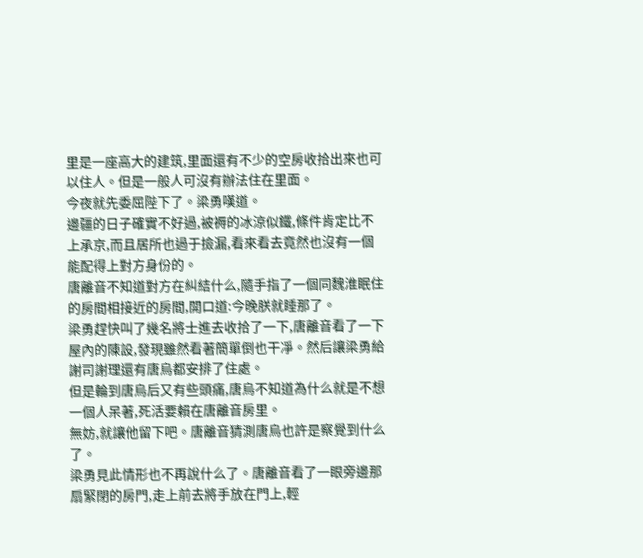里是一座高大的建筑,里面還有不少的空房收拾出來也可以住人。但是一般人可沒有辦法住在里面。
今夜就先委屈陛下了。梁勇嘆道。
邊疆的日子確實不好過,被褥的冰涼似鐵,條件肯定比不上承京,而且居所也過于撿漏,看來看去竟然也沒有一個能配得上對方身份的。
唐離音不知道對方在糾結什么,隨手指了一個同魏淮眠住的房間相接近的房間,開口道:今晚朕就睡那了。
梁勇趕快叫了幾名將士進去收拾了一下,唐離音看了一下屋內的陳設,發現雖然看著簡單倒也干凈。然后讓梁勇給謝司謝理還有唐烏都安排了住處。
但是輪到唐烏后又有些頭痛,唐烏不知道為什么就是不想一個人呆著,死活要賴在唐離音房里。
無妨,就讓他留下吧。唐離音猜測唐烏也許是察覺到什么了。
梁勇見此情形也不再說什么了。唐離音看了一眼旁邊那扇緊閉的房門,走上前去將手放在門上,輕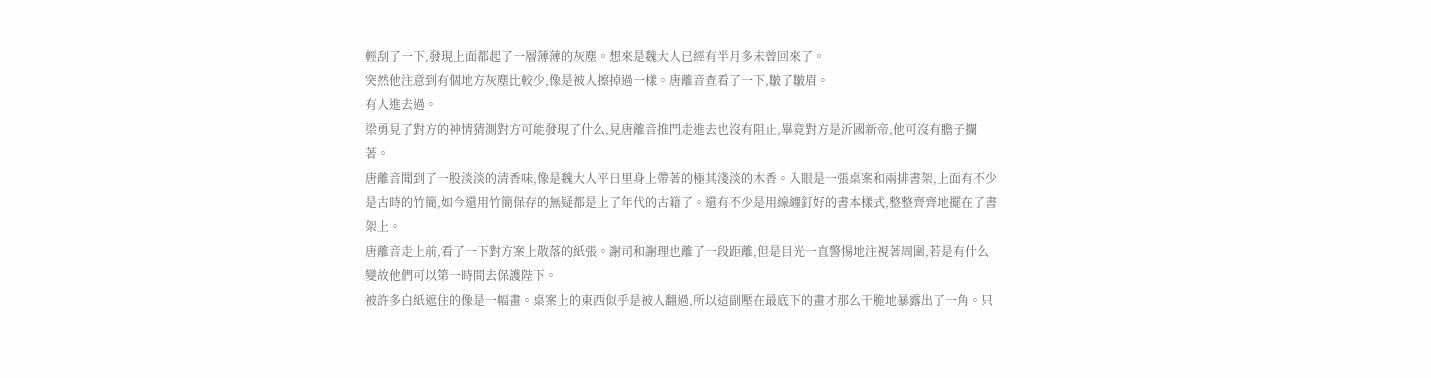輕刮了一下,發現上面都起了一層薄薄的灰塵。想來是魏大人已經有半月多未曾回來了。
突然他注意到有個地方灰塵比較少,像是被人擦掉過一樣。唐離音查看了一下,皺了皺眉。
有人進去過。
梁勇見了對方的神情猜測對方可能發現了什么,見唐離音推門走進去也沒有阻止,畢竟對方是沂國新帝,他可沒有膽子攔著。
唐離音聞到了一股淡淡的清香味,像是魏大人平日里身上帶著的極其淺淡的木香。入眼是一張桌案和兩排書架,上面有不少是古時的竹簡,如今還用竹簡保存的無疑都是上了年代的古籍了。還有不少是用線纏釘好的書本樣式,整整齊齊地擺在了書架上。
唐離音走上前,看了一下對方案上散落的紙張。謝司和謝理也離了一段距離,但是目光一直警惕地注視著周圍,若是有什么變故他們可以第一時間去保護陛下。
被許多白紙遮住的像是一幅畫。桌案上的東西似乎是被人翻過,所以這副壓在最底下的畫才那么干脆地暴露出了一角。只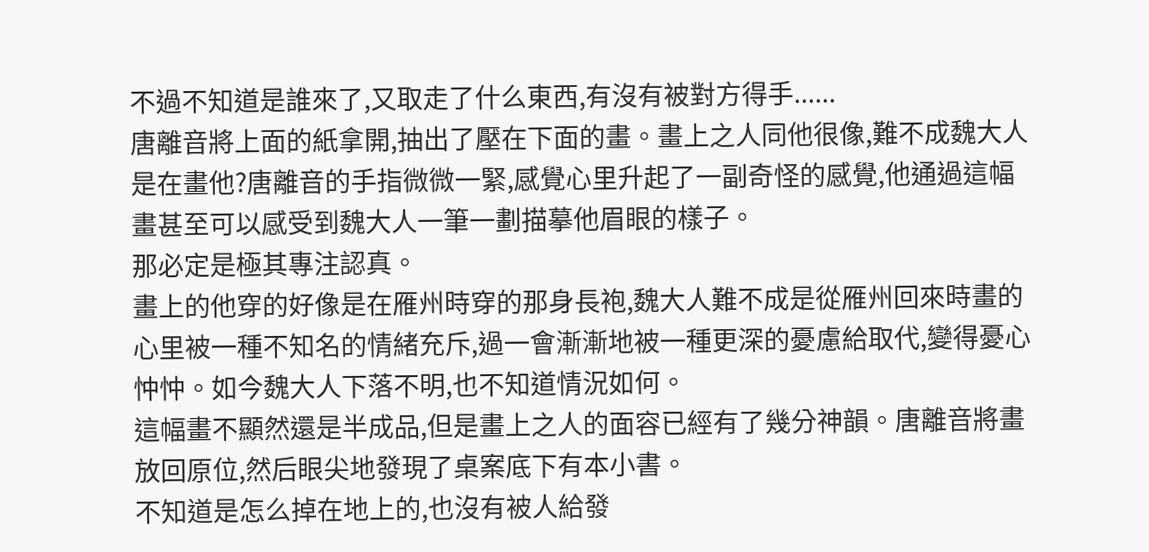不過不知道是誰來了,又取走了什么東西,有沒有被對方得手......
唐離音將上面的紙拿開,抽出了壓在下面的畫。畫上之人同他很像,難不成魏大人是在畫他?唐離音的手指微微一緊,感覺心里升起了一副奇怪的感覺,他通過這幅畫甚至可以感受到魏大人一筆一劃描摹他眉眼的樣子。
那必定是極其專注認真。
畫上的他穿的好像是在雁州時穿的那身長袍,魏大人難不成是從雁州回來時畫的
心里被一種不知名的情緒充斥,過一會漸漸地被一種更深的憂慮給取代,變得憂心忡忡。如今魏大人下落不明,也不知道情況如何。
這幅畫不顯然還是半成品,但是畫上之人的面容已經有了幾分神韻。唐離音將畫放回原位,然后眼尖地發現了桌案底下有本小書。
不知道是怎么掉在地上的,也沒有被人給發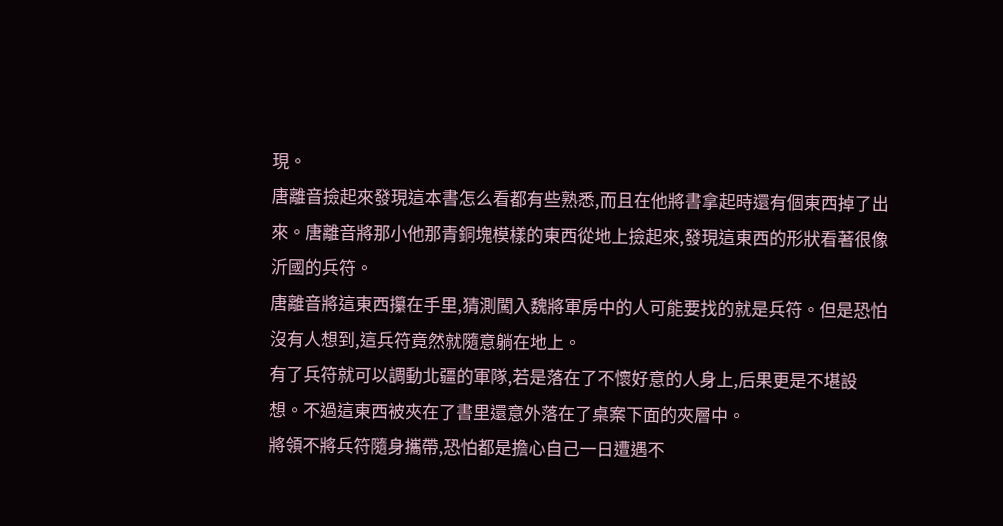現。
唐離音撿起來發現這本書怎么看都有些熟悉,而且在他將書拿起時還有個東西掉了出來。唐離音將那小他那青銅塊模樣的東西從地上撿起來,發現這東西的形狀看著很像沂國的兵符。
唐離音將這東西攥在手里,猜測闖入魏將軍房中的人可能要找的就是兵符。但是恐怕沒有人想到,這兵符竟然就隨意躺在地上。
有了兵符就可以調動北疆的軍隊,若是落在了不懷好意的人身上,后果更是不堪設想。不過這東西被夾在了書里還意外落在了桌案下面的夾層中。
將領不將兵符隨身攜帶,恐怕都是擔心自己一日遭遇不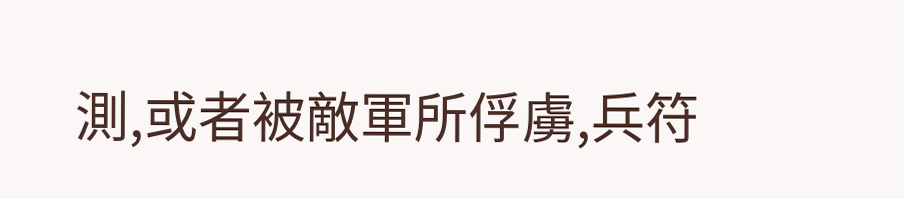測,或者被敵軍所俘虜,兵符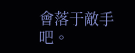會落于敵手吧。